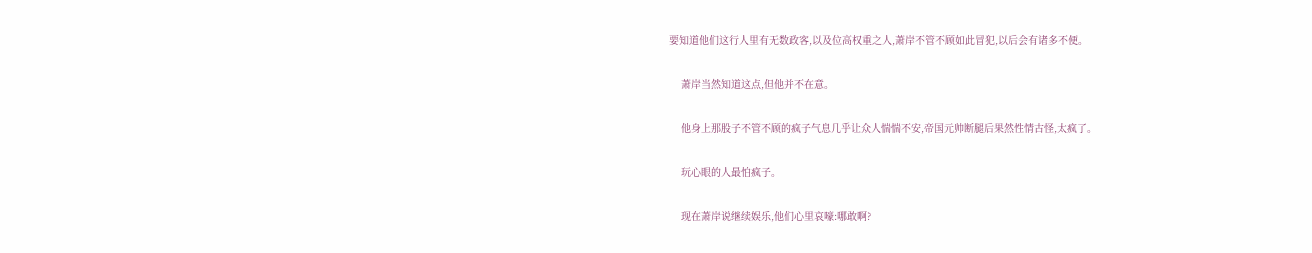要知道他们这行人里有无数政客,以及位高权重之人,萧岸不管不顾如此冒犯,以后会有诸多不便。

    萧岸当然知道这点,但他并不在意。

    他身上那股子不管不顾的疯子气息几乎让众人惴惴不安,帝国元帅断腿后果然性情古怪,太疯了。

    玩心眼的人最怕疯子。

    现在萧岸说继续娱乐,他们心里哀嚎:哪敢啊?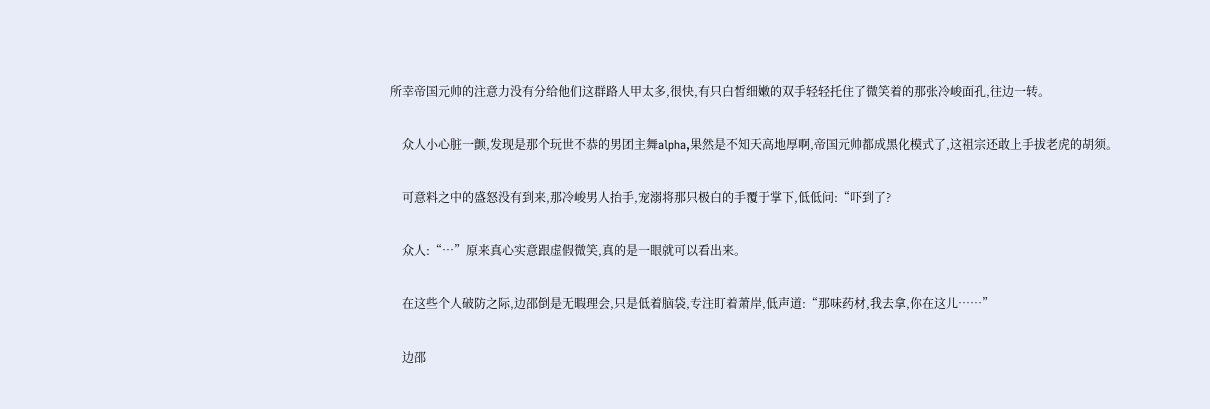所幸帝国元帅的注意力没有分给他们这群路人甲太多,很快,有只白皙细嫩的双手轻轻托住了微笑着的那张冷峻面孔,往边一转。

    众人小心脏一颤,发现是那个玩世不恭的男团主舞alpha,果然是不知天高地厚啊,帝国元帅都成黑化模式了,这祖宗还敢上手拔老虎的胡须。

    可意料之中的盛怒没有到来,那冷峻男人抬手,宠溺将那只极白的手覆于掌下,低低问:“吓到了?

    众人:“…”原来真心实意跟虚假微笑,真的是一眼就可以看出来。

    在这些个人破防之际,边邵倒是无暇理会,只是低着脑袋,专注盯着萧岸,低声道:“那味药材,我去拿,你在这儿……”

    边邵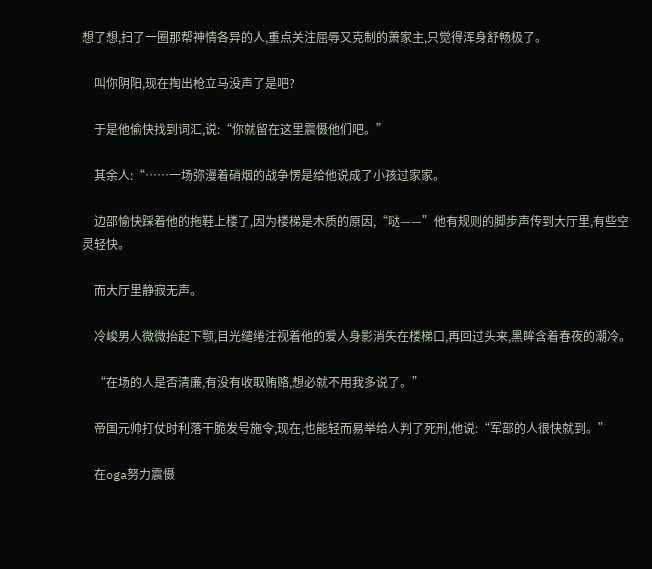想了想,扫了一圈那帮神情各异的人,重点关注屈辱又克制的萧家主,只觉得浑身舒畅极了。

    叫你阴阳,现在掏出枪立马没声了是吧?

    于是他偷快找到词汇,说:“你就留在这里震慑他们吧。”

    其余人:“……一场弥漫着硝烟的战争愣是给他说成了小孩过家家。

    边邵愉快踩着他的拖鞋上楼了,因为楼梯是木质的原因,“哒——”他有规则的脚步声传到大厅里,有些空灵轻快。

    而大厅里静寂无声。

    冷峻男人微微抬起下颚,目光缱绻注视着他的爱人身影消失在楼梯口,再回过头来,黑眸含着春夜的潮冷。

    “在场的人是否清廉,有没有收取贿赂,想必就不用我多说了。”

    帝国元帅打仗时利落干脆发号施令,现在,也能轻而易举给人判了死刑,他说:“军部的人很快就到。”

    在oga努力震慑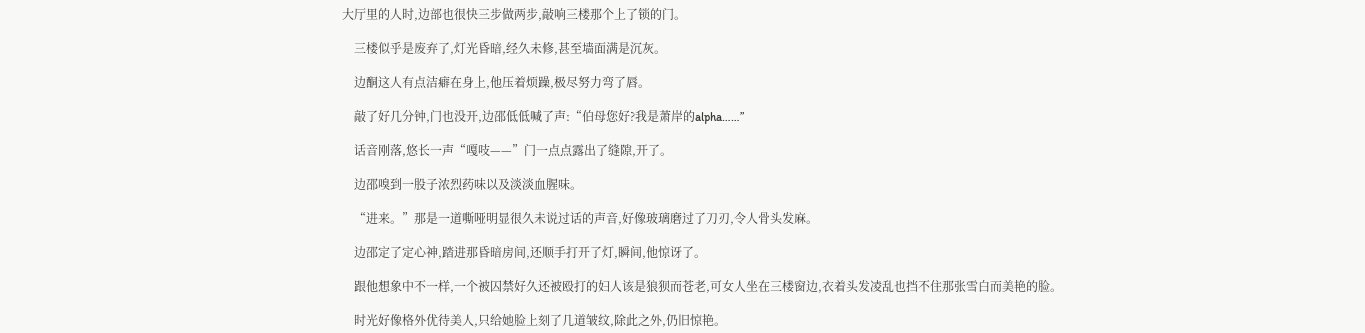大厅里的人时,边部也很快三步做两步,敲响三楼那个上了锁的门。

    三楼似乎是废弃了,灯光昏暗,经久未修,甚至墙面满是沉灰。

    边酮这人有点洁癖在身上,他压着烦躁,极尽努力弯了唇。

    敲了好几分钟,门也没开,边邵低低喊了声:“伯母您好?我是萧岸的alpha……”

    话音刚落,悠长一声“嘎吱——”门一点点露出了缝隙,开了。

    边邵嗅到一股子浓烈药味以及淡淡血腥味。

    “进来。”那是一道嘶哑明显很久未说过话的声音,好像玻璃磨过了刀刃,令人骨头发麻。

    边邵定了定心神,踏进那昏暗房间,还顺手打开了灯,瞬间,他惊讶了。

    跟他想象中不一样,一个被囚禁好久还被殴打的妇人该是狼狈而苍老,可女人坐在三楼窗边,衣着头发凌乱也挡不住那张雪白而美艳的脸。

    时光好像格外优待美人,只给她脸上刻了几道皱纹,除此之外,仍旧惊艳。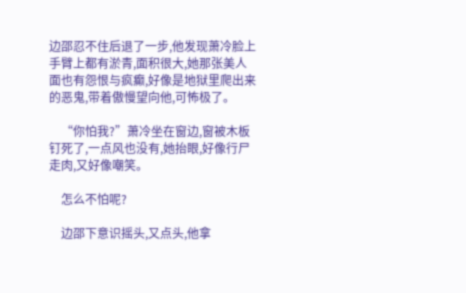边邵忍不住后退了一步,他发现萧冷脸上手臂上都有淤青,面积很大,她那张美人面也有怨恨与疯癫,好像是地狱里爬出来的恶鬼,带着傲慢望向他,可怖极了。

    “你怕我?”萧冷坐在窗边,窗被木板钉死了,一点风也没有,她抬眼,好像行尸走肉,又好像嘲笑。

    怎么不怕呢?

    边邵下意识摇头,又点头,他拿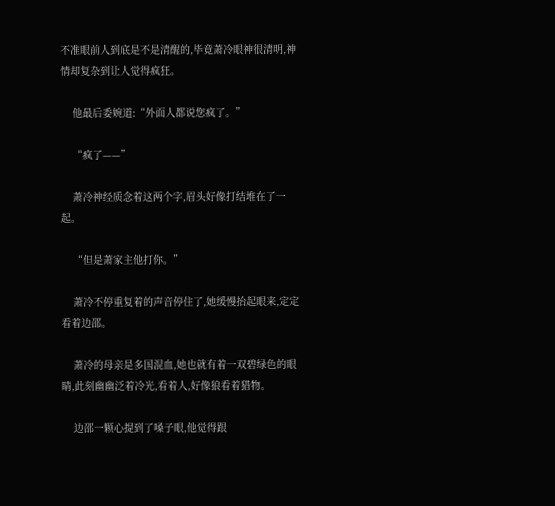不准眼前人到底是不是清醒的,毕竟萧冷眼神很清明,神情却复杂到让人觉得疯狂。

    他最后委婉道:“外面人都说您疯了。”

    “疯了——”

    萧冷神经质念着这两个字,眉头好像打结堆在了一起。

    “但是萧家主他打你。”

    萧冷不停重复着的声音停住了,她缓慢抬起眼来,定定看着边邵。

    萧冷的母亲是多国混血,她也就有着一双碧绿色的眼睛,此刻幽幽泛着冷光,看着人,好像狼看着猎物。

    边邵一颗心提到了嗓子眼,他觉得跟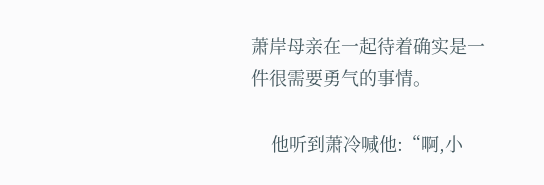萧岸母亲在一起待着确实是一件很需要勇气的事情。

    他听到萧冷喊他:“啊,小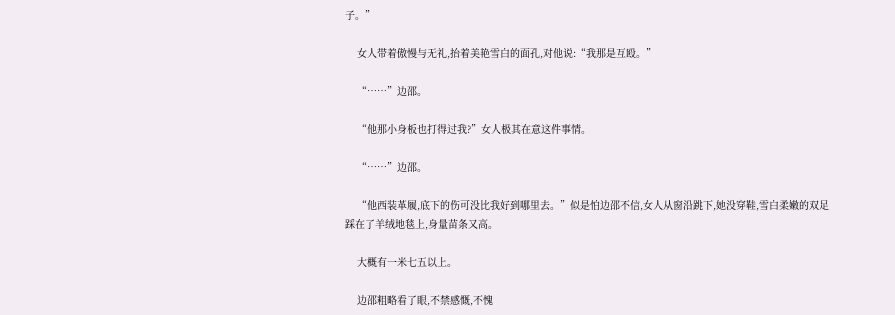子。”

    女人带着傲慢与无礼,抬着美艳雪白的面孔,对他说:“我那是互殴。”

    “……”边邵。

    “他那小身板也打得过我?”女人极其在意这件事情。

    “……”边邵。

    “他西装革履,底下的伤可没比我好到哪里去。”似是怕边邵不信,女人从窗沿跳下,她没穿鞋,雪白柔嫩的双足踩在了羊绒地毯上,身量苗条又高。

    大概有一米七五以上。

    边邵粗略看了眼,不禁感慨,不愧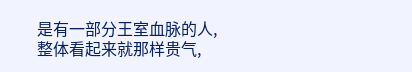是有一部分王室血脉的人,整体看起来就那样贵气,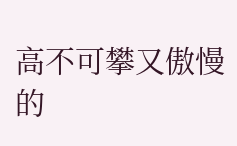高不可攀又傲慢的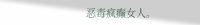恶毒疯癫女人。